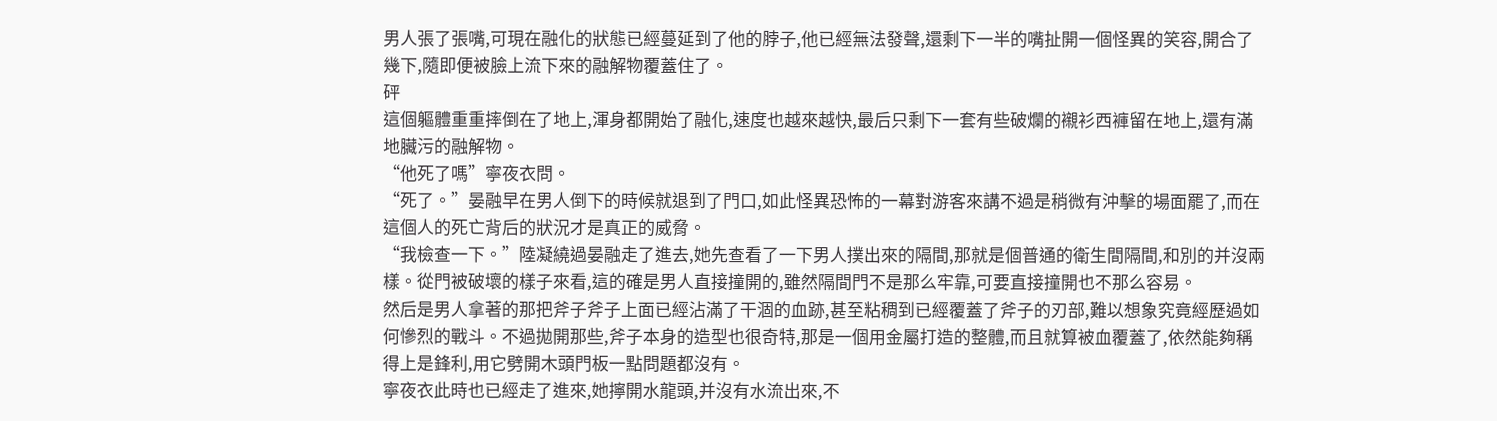男人張了張嘴,可現在融化的狀態已經蔓延到了他的脖子,他已經無法發聲,還剩下一半的嘴扯開一個怪異的笑容,開合了幾下,隨即便被臉上流下來的融解物覆蓋住了。
砰
這個軀體重重摔倒在了地上,渾身都開始了融化,速度也越來越快,最后只剩下一套有些破爛的襯衫西褲留在地上,還有滿地臟污的融解物。
“他死了嗎”寧夜衣問。
“死了。”晏融早在男人倒下的時候就退到了門口,如此怪異恐怖的一幕對游客來講不過是稍微有沖擊的場面罷了,而在這個人的死亡背后的狀況才是真正的威脅。
“我檢查一下。”陸凝繞過晏融走了進去,她先查看了一下男人撲出來的隔間,那就是個普通的衛生間隔間,和別的并沒兩樣。從門被破壞的樣子來看,這的確是男人直接撞開的,雖然隔間門不是那么牢靠,可要直接撞開也不那么容易。
然后是男人拿著的那把斧子斧子上面已經沾滿了干涸的血跡,甚至粘稠到已經覆蓋了斧子的刃部,難以想象究竟經歷過如何慘烈的戰斗。不過拋開那些,斧子本身的造型也很奇特,那是一個用金屬打造的整體,而且就算被血覆蓋了,依然能夠稱得上是鋒利,用它劈開木頭門板一點問題都沒有。
寧夜衣此時也已經走了進來,她擰開水龍頭,并沒有水流出來,不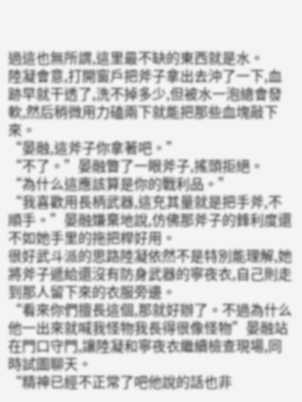過這也無所謂,這里最不缺的東西就是水。
陸凝會意,打開窗戶把斧子拿出去沖了一下,血跡早就干透了,洗不掉多少,但被水一泡總會發軟,然后稍微用力磕兩下就能把那些血塊敲下來。
“晏融,這斧子你拿著吧。”
“不了。”晏融瞥了一眼斧子,搖頭拒絕。
“為什么這應該算是你的戰利品。”
“我喜歡用長柄武器,這充其量就是把手斧,不順手。”晏融嫌棄地說,仿佛那斧子的鋒利度還不如她手里的拖把桿好用。
很好武斗派的思路陸凝依然不是特別能理解,她將斧子遞給還沒有防身武器的寧夜衣,自己則走到那人留下來的衣服旁邊。
“看來你們擅長這個,那就好辦了。不過為什么他一出來就喊我怪物我長得很像怪物”晏融站在門口守門,讓陸凝和寧夜衣繼續檢查現場,同時試圖聊天。
“精神已經不正常了吧他說的話也非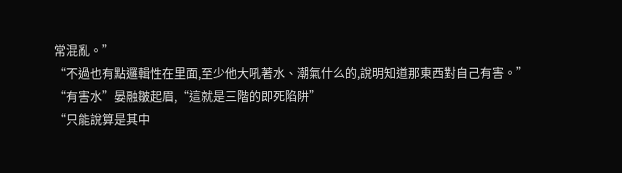常混亂。”
“不過也有點邏輯性在里面,至少他大吼著水、潮氣什么的,說明知道那東西對自己有害。”
“有害水”晏融皺起眉,“這就是三階的即死陷阱”
“只能說算是其中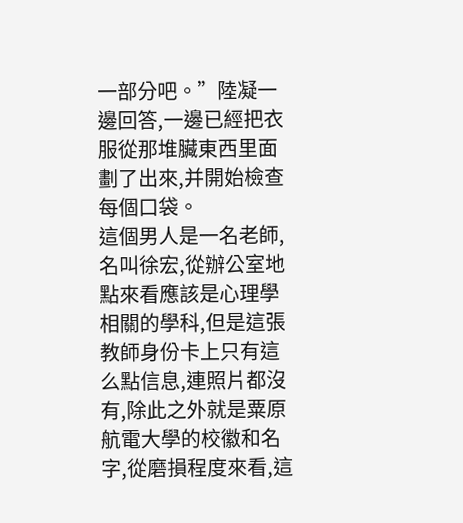一部分吧。”陸凝一邊回答,一邊已經把衣服從那堆臟東西里面劃了出來,并開始檢查每個口袋。
這個男人是一名老師,名叫徐宏,從辦公室地點來看應該是心理學相關的學科,但是這張教師身份卡上只有這么點信息,連照片都沒有,除此之外就是粟原航電大學的校徽和名字,從磨損程度來看,這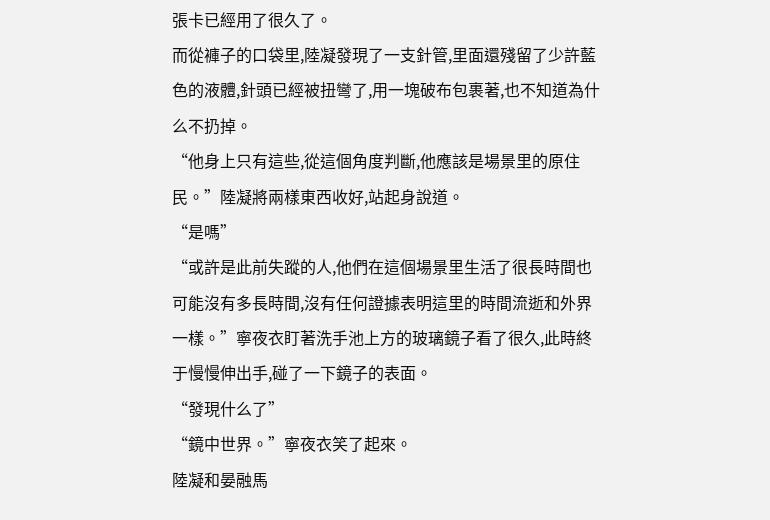張卡已經用了很久了。
而從褲子的口袋里,陸凝發現了一支針管,里面還殘留了少許藍色的液體,針頭已經被扭彎了,用一塊破布包裹著,也不知道為什么不扔掉。
“他身上只有這些,從這個角度判斷,他應該是場景里的原住民。”陸凝將兩樣東西收好,站起身說道。
“是嗎”
“或許是此前失蹤的人,他們在這個場景里生活了很長時間也可能沒有多長時間,沒有任何證據表明這里的時間流逝和外界一樣。”寧夜衣盯著洗手池上方的玻璃鏡子看了很久,此時終于慢慢伸出手,碰了一下鏡子的表面。
“發現什么了”
“鏡中世界。”寧夜衣笑了起來。
陸凝和晏融馬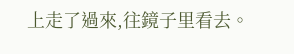上走了過來,往鏡子里看去。